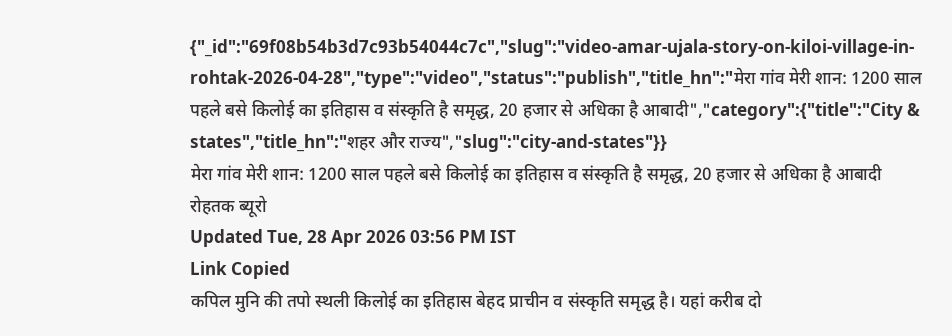{"_id":"69f08b54b3d7c93b54044c7c","slug":"video-amar-ujala-story-on-kiloi-village-in-rohtak-2026-04-28","type":"video","status":"publish","title_hn":"मेरा गांव मेरी शान: 1200 साल पहले बसे किलोई का इतिहास व संस्कृति है समृद्ध, 20 हजार से अधिका है आबादी","category":{"title":"City & states","title_hn":"शहर और राज्य","slug":"city-and-states"}}
मेरा गांव मेरी शान: 1200 साल पहले बसे किलोई का इतिहास व संस्कृति है समृद्ध, 20 हजार से अधिका है आबादी
रोहतक ब्यूरो
Updated Tue, 28 Apr 2026 03:56 PM IST
Link Copied
कपिल मुनि की तपो स्थली किलोई का इतिहास बेहद प्राचीन व संस्कृति समृद्ध है। यहां करीब दो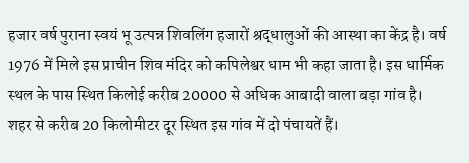हजार वर्ष पुराना स्वयं भू उत्पन्न शिवलिंग हजारों श्रद्धालुओं की आस्था का केंद्र है। वर्ष 1976 में मिले इस प्राचीन शिव मंदिर को कपिलेश्वर धाम भी कहा जाता है। इस धार्मिक स्थल के पास स्थित किलोई करीब 20000 से अधिक आबादी वाला बड़ा गांव है। शहर से करीब 20 किलोमीटर दूर स्थित इस गांव में दो पंचायतें हैं।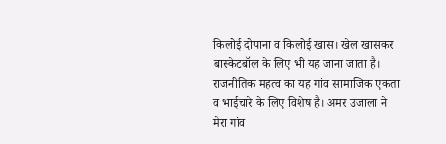किलोई दोपाना व किलोई खास। खेल खासकर बास्केटबॉल के लिए भी यह जाना जाता है। राजनीतिक महत्व का यह गांव सामाजिक एकता व भाईचारे के लिए विशेष है। अमर उजाला ने मेरा गांव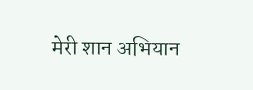मेरी शान अभियान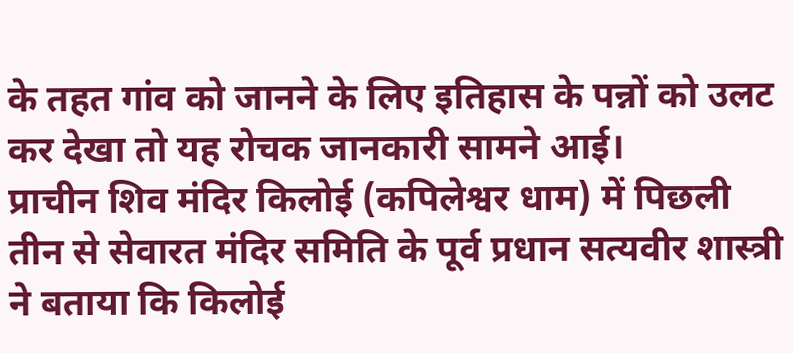के तहत गांव को जानने के लिए इतिहास के पन्नों को उलट कर देखा तो यह रोचक जानकारी सामने आई।
प्राचीन शिव मंदिर किलोई (कपिलेश्वर धाम) में पिछली तीन से सेवारत मंदिर समिति के पूर्व प्रधान सत्यवीर शास्त्री ने बताया कि किलोई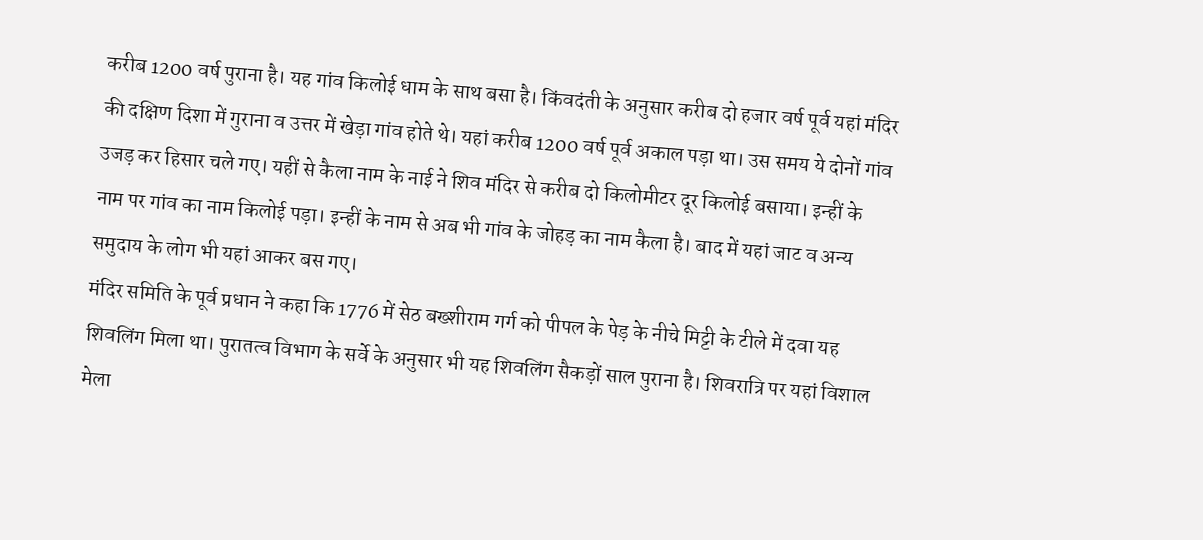करीब 1200 वर्ष पुराना है। यह गांव किलोई धाम के साथ बसा है। किंवदंती के अनुसार करीब दो हजार वर्ष पूर्व यहां मंदिर की दक्षिण दिशा में गुराना व उत्तर में खेड़ा गांव होते थे। यहां करीब 1200 वर्ष पूर्व अकाल पड़ा था। उस समय ये दोनों गांव उजड़ कर हिसार चले गए। यहीं से कैला नाम के नाई ने शिव मंदिर से करीब दो किलोमीटर दूर किलोई बसाया। इन्हीं के नाम पर गांव का नाम किलोई पड़ा। इन्हीं के नाम से अब भी गांव के जोहड़ का नाम कैला है। बाद में यहां जाट व अन्य समुदाय के लोग भी यहां आकर बस गए।
मंदिर समिति के पूर्व प्रधान ने कहा कि 1776 में सेठ बख्शीराम गर्ग को पीपल के पेड़ के नीचे मिट्टी के टीले में दवा यह शिवलिंग मिला था। पुरातत्व विभाग के सर्वे के अनुसार भी यह शिवलिंग सैकड़ों साल पुराना है। शिवरात्रि पर यहां विशाल मेला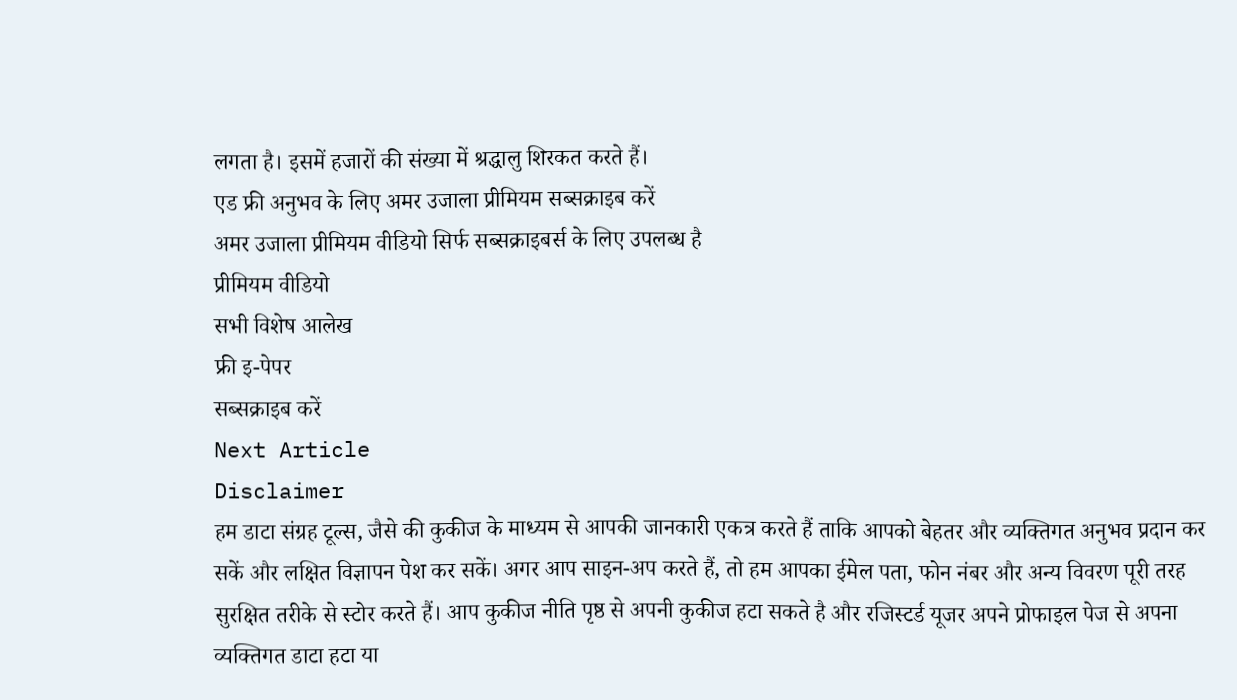लगता है। इसमें हजारों की संख्या में श्रद्धालु शिरकत करते हैं।
एड फ्री अनुभव के लिए अमर उजाला प्रीमियम सब्सक्राइब करें
अमर उजाला प्रीमियम वीडियो सिर्फ सब्सक्राइबर्स के लिए उपलब्ध है
प्रीमियम वीडियो
सभी विशेष आलेख
फ्री इ-पेपर
सब्सक्राइब करें
Next Article
Disclaimer
हम डाटा संग्रह टूल्स, जैसे की कुकीज के माध्यम से आपकी जानकारी एकत्र करते हैं ताकि आपको बेहतर और व्यक्तिगत अनुभव प्रदान कर सकें और लक्षित विज्ञापन पेश कर सकें। अगर आप साइन-अप करते हैं, तो हम आपका ईमेल पता, फोन नंबर और अन्य विवरण पूरी तरह सुरक्षित तरीके से स्टोर करते हैं। आप कुकीज नीति पृष्ठ से अपनी कुकीज हटा सकते है और रजिस्टर्ड यूजर अपने प्रोफाइल पेज से अपना व्यक्तिगत डाटा हटा या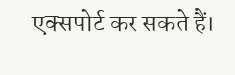एक्सपोर्ट कर सकते हैं।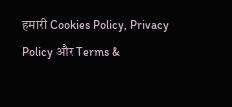हमारी Cookies Policy, Privacy Policy और Terms &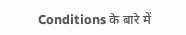Conditions के बारे में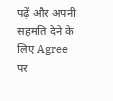पढ़ें और अपनी सहमति देने के लिए Agree पर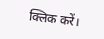क्लिक करें।